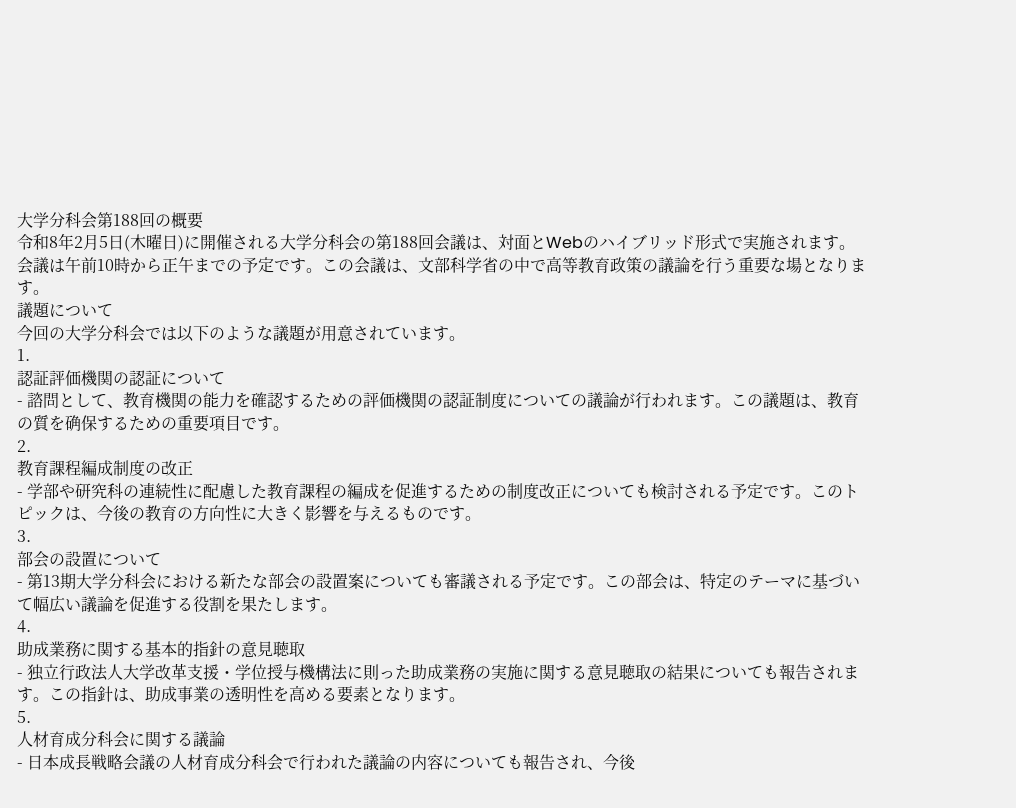大学分科会第188回の概要
令和8年2月5日(木曜日)に開催される大学分科会の第188回会議は、対面とWebのハイブリッド形式で実施されます。会議は午前10時から正午までの予定です。この会議は、文部科学省の中で高等教育政策の議論を行う重要な場となります。
議題について
今回の大学分科会では以下のような議題が用意されています。
1.
認証評価機関の認証について
- 諮問として、教育機関の能力を確認するための評価機関の認証制度についての議論が行われます。この議題は、教育の質を确保するための重要項目です。
2.
教育課程編成制度の改正
- 学部や研究科の連続性に配慮した教育課程の編成を促進するための制度改正についても検討される予定です。このトピックは、今後の教育の方向性に大きく影響を与えるものです。
3.
部会の設置について
- 第13期大学分科会における新たな部会の設置案についても審議される予定です。この部会は、特定のテーマに基づいて幅広い議論を促進する役割を果たします。
4.
助成業務に関する基本的指針の意見聴取
- 独立行政法人大学改革支援・学位授与機構法に則った助成業務の実施に関する意見聴取の結果についても報告されます。この指針は、助成事業の透明性を高める要素となります。
5.
人材育成分科会に関する議論
- 日本成長戦略会議の人材育成分科会で行われた議論の内容についても報告され、今後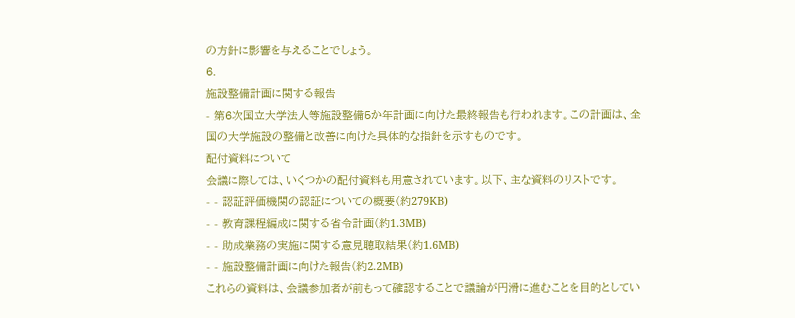の方針に影響を与えることでしょう。
6.
施設整備計画に関する報告
- 第6次国立大学法人等施設整備5か年計画に向けた最終報告も行われます。この計画は、全国の大学施設の整備と改善に向けた具体的な指針を示すものです。
配付資料について
会議に際しては、いくつかの配付資料も用意されています。以下、主な資料のリストです。
- - 認証評価機関の認証についての概要(約279KB)
- - 教育課程編成に関する省令計画(約1.3MB)
- - 助成業務の実施に関する意見聴取結果(約1.6MB)
- - 施設整備計画に向けた報告(約2.2MB)
これらの資料は、会議参加者が前もって確認することで議論が円滑に進むことを目的としてい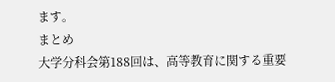ます。
まとめ
大学分科会第188回は、高等教育に関する重要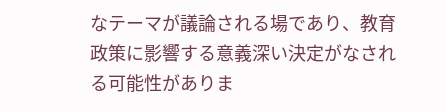なテーマが議論される場であり、教育政策に影響する意義深い決定がなされる可能性がありま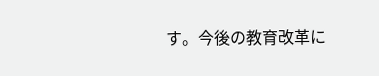す。今後の教育改革に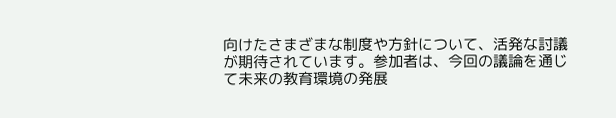向けたさまざまな制度や方針について、活発な討議が期待されています。参加者は、今回の議論を通じて未来の教育環境の発展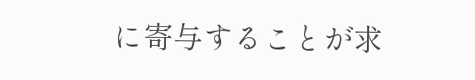に寄与することが求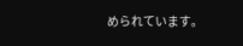められています。